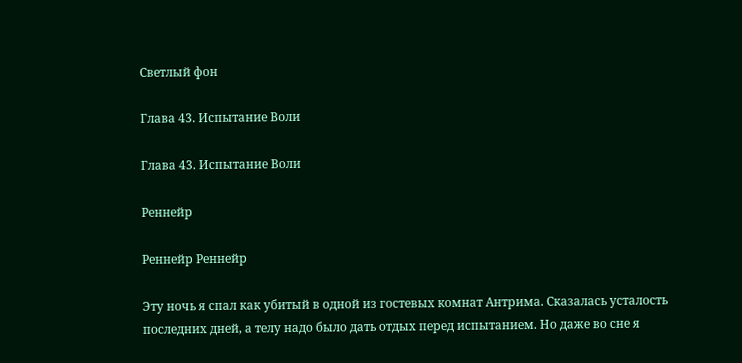Светлый фон

Глава 43. Испытание Воли

Глава 43. Испытание Воли

Реннейр

Реннейр Реннейр

Эту ночь я спал как убитый в одной из гостевых комнат Антрима. Сказалась усталость последних дней, а телу надо было дать отдых перед испытанием. Но даже во сне я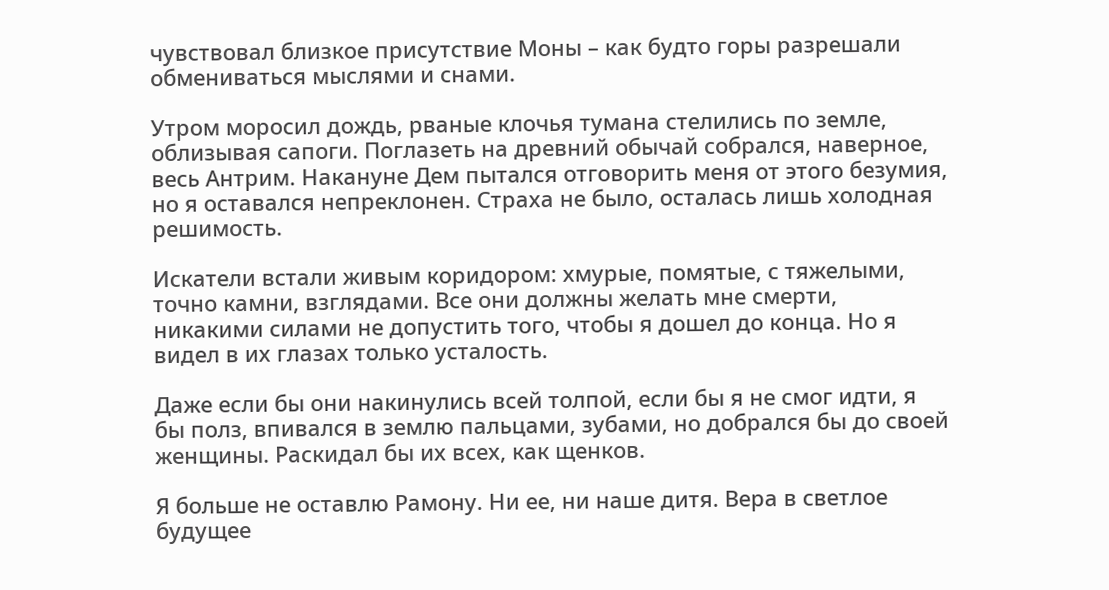чувствовал близкое присутствие Моны – как будто горы разрешали обмениваться мыслями и снами.

Утром моросил дождь, рваные клочья тумана стелились по земле, облизывая сапоги. Поглазеть на древний обычай собрался, наверное, весь Антрим. Накануне Дем пытался отговорить меня от этого безумия, но я оставался непреклонен. Страха не было, осталась лишь холодная решимость.

Искатели встали живым коридором: хмурые, помятые, с тяжелыми, точно камни, взглядами. Все они должны желать мне смерти, никакими силами не допустить того, чтобы я дошел до конца. Но я видел в их глазах только усталость.

Даже если бы они накинулись всей толпой, если бы я не смог идти, я бы полз, впивался в землю пальцами, зубами, но добрался бы до своей женщины. Раскидал бы их всех, как щенков.

Я больше не оставлю Рамону. Ни ее, ни наше дитя. Вера в светлое будущее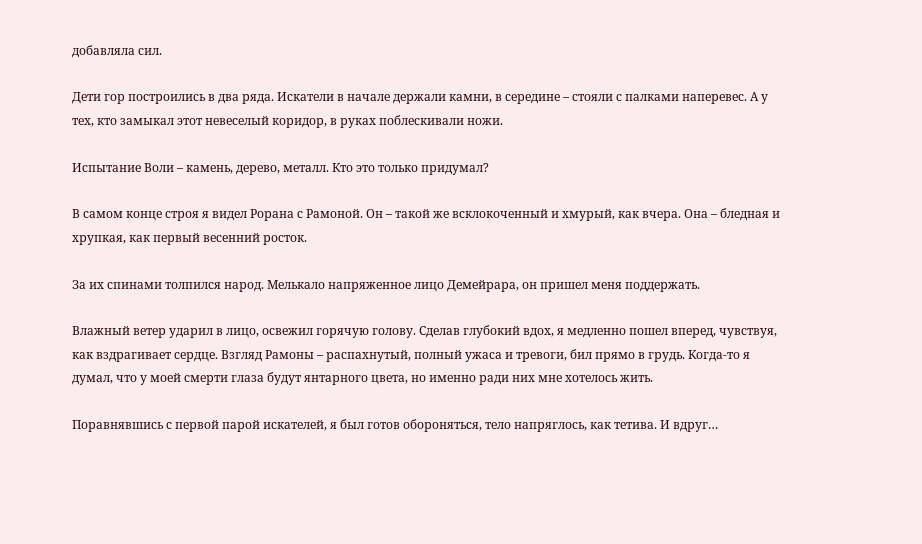добавляла сил.

Дети гор построились в два ряда. Искатели в начале держали камни, в середине – стояли с палками наперевес. А у тех, кто замыкал этот невеселый коридор, в руках поблескивали ножи.

Испытание Воли – камень, дерево, металл. Кто это только придумал?

В самом конце строя я видел Рорана с Рамоной. Он – такой же всклокоченный и хмурый, как вчера. Она – бледная и хрупкая, как первый весенний росток.

За их спинами толпился народ. Мелькало напряженное лицо Демейрара, он пришел меня поддержать.

Влажный ветер ударил в лицо, освежил горячую голову. Сделав глубокий вдох, я медленно пошел вперед, чувствуя, как вздрагивает сердце. Взгляд Рамоны – распахнутый, полный ужаса и тревоги, бил прямо в грудь. Когда-то я думал, что у моей смерти глаза будут янтарного цвета, но именно ради них мне хотелось жить.

Поравнявшись с первой парой искателей, я был готов обороняться, тело напряглось, как тетива. И вдруг…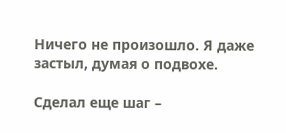Ничего не произошло. Я даже застыл, думая о подвохе.

Сделал еще шаг –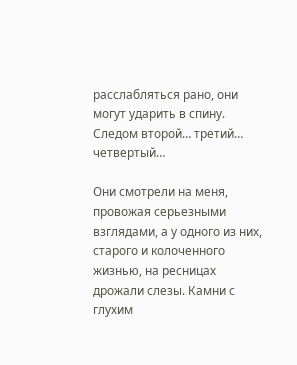расслабляться рано, они могут ударить в спину. Следом второй… третий… четвертый…

Они смотрели на меня, провожая серьезными взглядами, а у одного из них, старого и колоченного жизнью, на ресницах дрожали слезы. Камни с глухим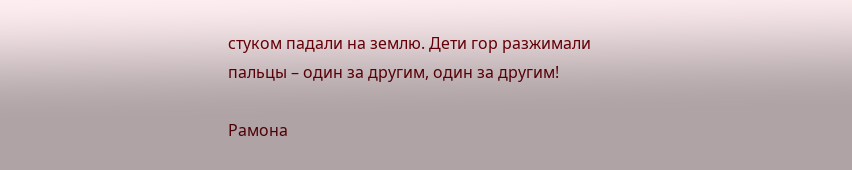стуком падали на землю. Дети гор разжимали пальцы – один за другим, один за другим!

Рамона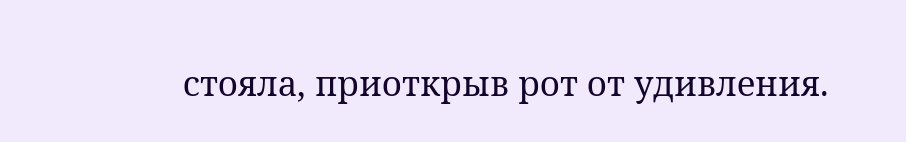стояла, приоткрыв рот от удивления.